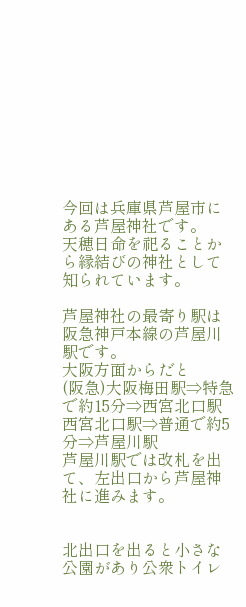今回は兵庫県芦屋市にある芦屋神社です。
天穂日命を祀ることから縁結びの神社として知られています。

芦屋神社の最寄り駅は阪急神戸本線の芦屋川駅です。
大阪方面からだと
(阪急)大阪梅田駅⇒特急で約15分⇒西宮北口駅
西宮北口駅⇒普通で約5分⇒芦屋川駅
芦屋川駅では改札を出て、左出口から芦屋神社に進みます。


北出口を出ると小さな公園があり公衆トイレ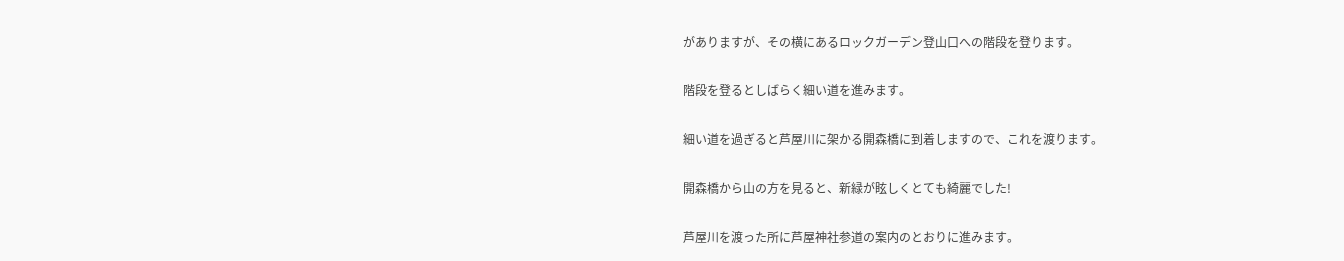がありますが、その横にあるロックガーデン登山口への階段を登ります。

階段を登るとしばらく細い道を進みます。

細い道を過ぎると芦屋川に架かる開森橋に到着しますので、これを渡ります。

開森橋から山の方を見ると、新緑が眩しくとても綺麗でした!

芦屋川を渡った所に芦屋神社参道の案内のとおりに進みます。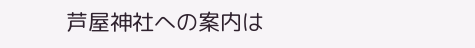芦屋神社への案内は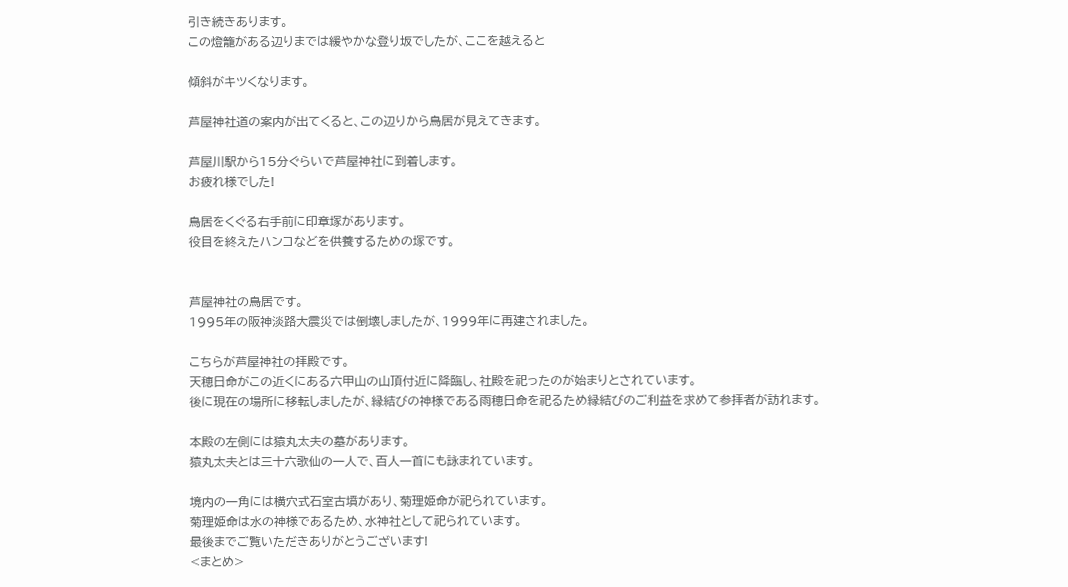引き続きあります。
この燈籠がある辺りまでは緩やかな登り坂でしたが、ここを越えると

傾斜がキツくなります。

芦屋神社道の案内が出てくると、この辺りから鳥居が見えてきます。

芦屋川駅から15分ぐらいで芦屋神社に到着します。
お疲れ様でした!

鳥居をくぐる右手前に印章塚があります。
役目を終えたハンコなどを供養するための塚です。


芦屋神社の鳥居です。
1995年の阪神淡路大震災では倒壊しましたが、1999年に再建されました。

こちらが芦屋神社の拝殿です。
天穂日命がこの近くにある六甲山の山頂付近に降臨し、社殿を祀ったのが始まりとされています。
後に現在の場所に移転しましたが、縁結びの神様である雨穂日命を祀るため縁結びのご利益を求めて参拝者が訪れます。

本殿の左側には猿丸太夫の墓があります。
猿丸太夫とは三十六歌仙の一人で、百人一首にも詠まれています。

境内の一角には横穴式石室古墳があり、菊理姫命が祀られています。
菊理姫命は水の神様であるため、水神社として祀られています。
最後までご覧いただきありがとうございます!
<まとめ>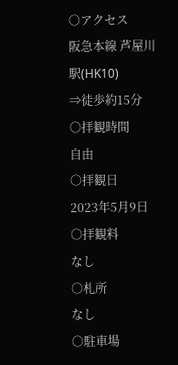○アクセス
阪急本線 芦屋川駅(HK10)
⇒徒歩約15分
○拝観時間
自由
○拝観日
2023年5月9日
○拝観料
なし
○札所
なし
○駐車場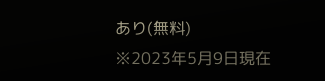あり(無料)
※2023年5月9日現在